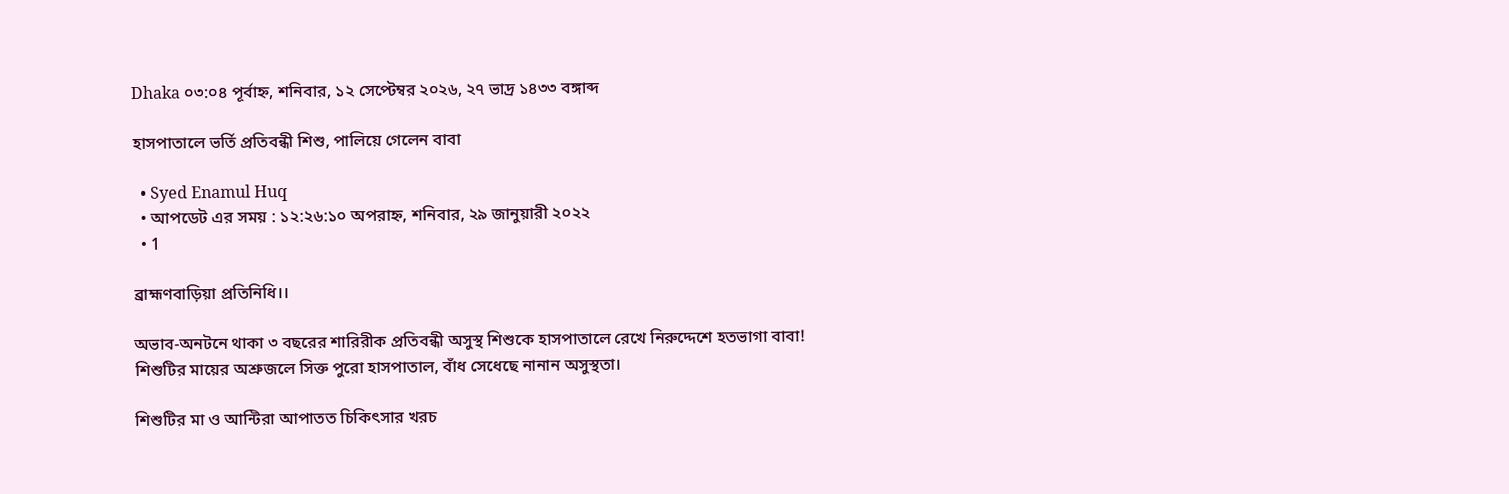Dhaka ০৩:০৪ পূর্বাহ্ন, শনিবার, ১২ সেপ্টেম্বর ২০২৬, ২৭ ভাদ্র ১৪৩৩ বঙ্গাব্দ

হাসপাতালে ভর্তি প্রতিবন্ধী শিশু, পালিয়ে গেলেন বাবা

  • Syed Enamul Huq
  • আপডেট এর সময় : ১২:২৬:১০ অপরাহ্ন, শনিবার, ২৯ জানুয়ারী ২০২২
  • 1

ব্রাহ্মণবাড়িয়া প্রতিনিধি।।

অভাব-অনটনে থাকা ৩ বছরের শারিরীক প্রতিবন্ধী অসুস্থ শিশুকে হাসপাতালে রেখে নিরুদ্দেশে হতভাগা বাবা! শিশুটির মায়ের অশ্রুজলে সিক্ত পুরো হাসপাতাল, বাঁধ সেধেছে নানান অসুস্থতা।

শিশুটির মা ও আন্টিরা আপাতত চিকিৎসার খরচ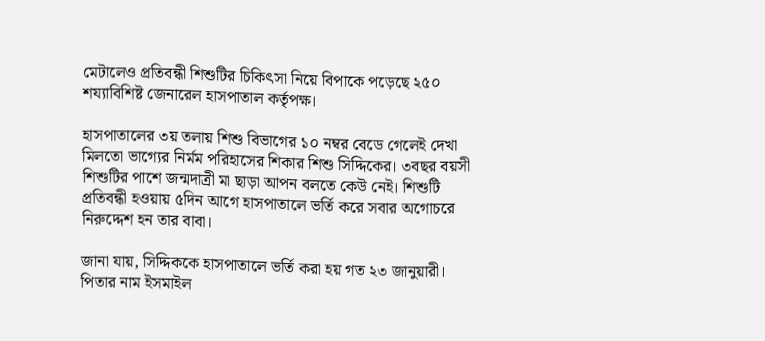মেটালেও প্রতিবন্ধী শিশুটির চিকিৎসা নিয়ে বিপাকে পড়েছে ২৫০ শয্যাবিশিষ্ট জেনারেল হাসপাতাল কর্তৃপক্ষ।

হাসপাতালের ৩য় তলায় শিশু বিভাগের ১০ নম্বর বেডে গেলেই দেখা মিলতো ভাগ্যের নির্মম পরিহাসের শিকার শিশু সিদ্দিকের। ৩বছর বয়সী শিশুটির পাশে জন্মদাত্রী মা ছাড়া আপন বলতে কেউ নেই। শিশুটি প্রতিবন্ধী হওয়ায় ৫দিন আগে হাসপাতালে ভর্তি করে সবার অগোচরে নিরুদ্দেশ হন তার বাবা।

জানা যায়, সিদ্দিককে হাসপাতালে ভর্তি করা হয় গত ২৩ জানুয়ারী। পিতার নাম ইসমাইল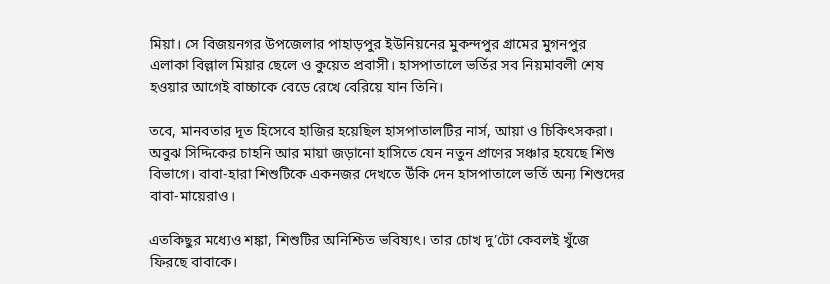মিয়া। সে বিজয়নগর উপজেলার পাহাড়পুর ইউনিয়নের মুকন্দপুর গ্রামের মুগনপুর এলাকা বিল্লাল মিয়ার ছেলে ও কুয়েত প্রবাসী। হাসপাতালে ভর্তির সব নিয়মাবলী শেষ হওয়ার আগেই বাচ্চাকে বেডে রেখে বেরিয়ে যান তিনি।

তবে, মানবতার দূত হিসেবে হাজির হয়েছিল হাসপাতালটির নার্স, আয়া ও চিকিৎসকরা। অবুঝ সিদ্দিকের চাহনি আর মায়া জড়ানো হাসিতে যেন নতুন প্রাণের সঞ্চার হযেছে শিশু বিভাগে। বাবা-হারা শিশুটিকে একনজর দেখতে উঁকি দেন হাসপাতালে ভর্তি অন্য শিশুদের বাবা-মায়েরাও।

এতকিছুর মধ্যেও শঙ্কা, শিশুটির অনিশ্চিত ভবিষ্যৎ। তার চোখ দু’টো কেবলই খুঁজে ফিরছে বাবাকে।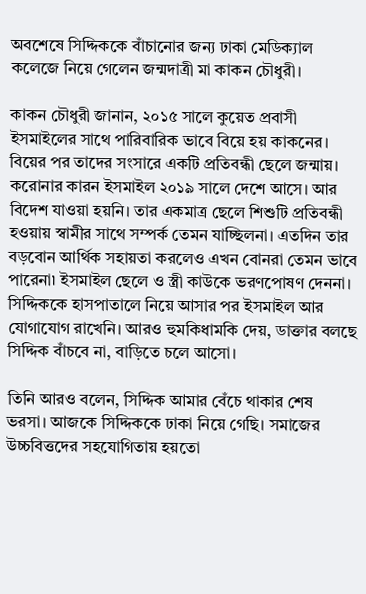অবশেষে সিদ্দিককে বাঁচানোর জন্য ঢাকা মেডিক্যাল কলেজে নিয়ে গেলেন জন্মদাত্রী মা কাকন চৌধুরী।

কাকন চৌধুরী জানান, ২০১৫ সালে কুয়েত প্রবাসী ইসমাইলের সাথে পারিবারিক ভাবে বিয়ে হয় কাকনের। বিয়ের পর তাদের সংসারে একটি প্রতিবন্ধী ছেলে জন্মায়। করোনার কারন ইসমাইল ২০১৯ সালে দেশে আসে। আর বিদেশ যাওয়া হয়নি। তার একমাত্র ছেলে শিশুটি প্রতিবন্ধী হওয়ায় স্বামীর সাথে সম্পর্ক তেমন যাচ্ছিলনা। এতদিন তার বড়বোন আর্থিক সহায়তা করলেও এখন বোনরা তেমন ভাবে পারেনা৷ ইসমাইল ছেলে ও স্ত্রী কাউকে ভরণপোষণ দেননা। সিদ্দিককে হাসপাতালে নিয়ে আসার পর ইসমাইল আর যোগাযোগ রাখেনি। আরও হুমকিধামকি দেয়, ডাক্তার বলছে সিদ্দিক বাঁচবে না, বাড়িতে চলে আসো।

তিনি আরও বলেন, সিদ্দিক আমার বেঁচে থাকার শেষ ভরসা। আজকে সিদ্দিককে ঢাকা নিয়ে গেছি। সমাজের উচ্চবিত্তদের সহযোগিতায় হয়তো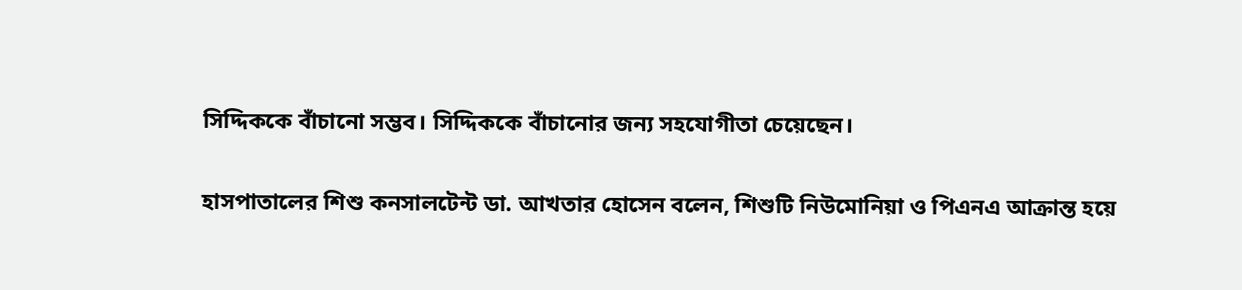সিদ্দিককে বাঁচানো সম্ভব। সিদ্দিককে বাঁচানোর জন্য সহযোগীতা চেয়েছেন।

হাসপাতালের শিশু কনসালটেন্ট ডা. আখতার হোসেন বলেন, শিশুটি নিউমোনিয়া ও পিএনএ আক্রান্ত হয়ে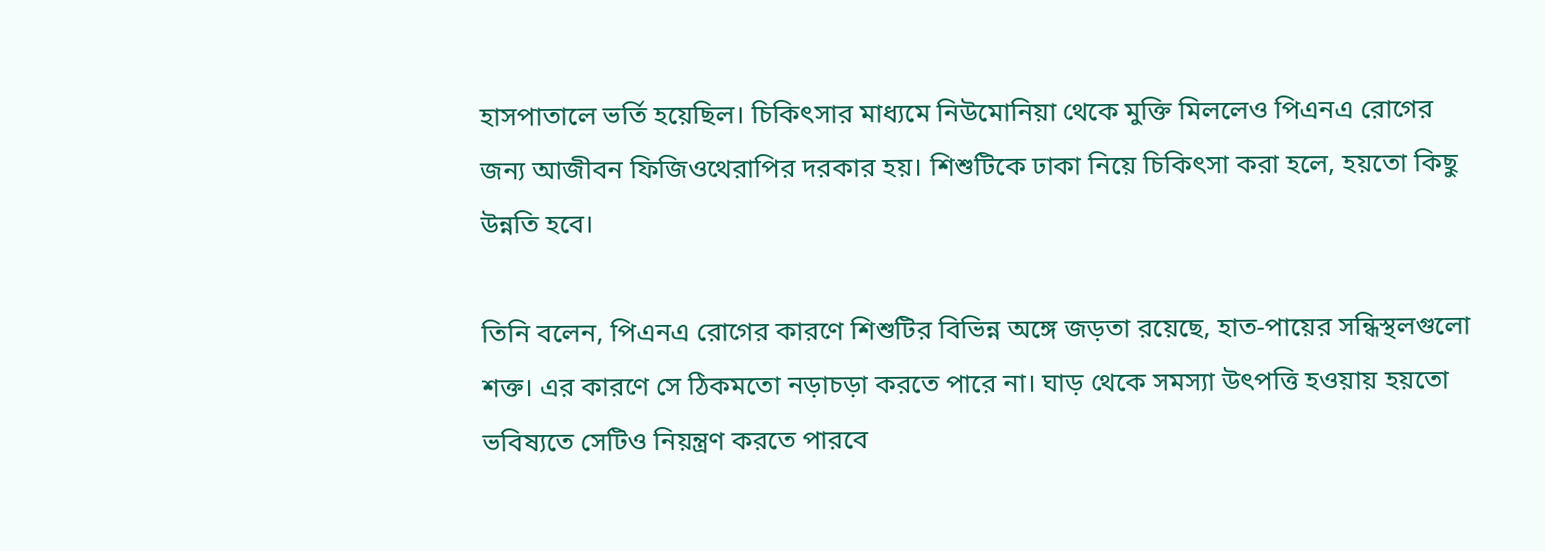হাসপাতালে ভর্তি হয়েছিল। চিকিৎসার মাধ্যমে নিউমোনিয়া থেকে মুক্তি মিললেও পিএনএ রোগের জন্য আজীবন ফিজিওথেরাপির দরকার হয়। শিশুটিকে ঢাকা নিয়ে চিকিৎসা করা হলে, হয়তো কিছু উন্নতি হবে।

তিনি বলেন, পিএনএ রোগের কারণে শিশুটির বিভিন্ন অঙ্গে জড়তা রয়েছে, হাত-পায়ের সন্ধিস্থলগুলো শক্ত। এর কারণে সে ঠিকমতো নড়াচড়া করতে পারে না। ঘাড় থেকে সমস্যা উৎপত্তি হওয়ায় হয়তো ভবিষ্যতে সেটিও নিয়ন্ত্রণ করতে পারবে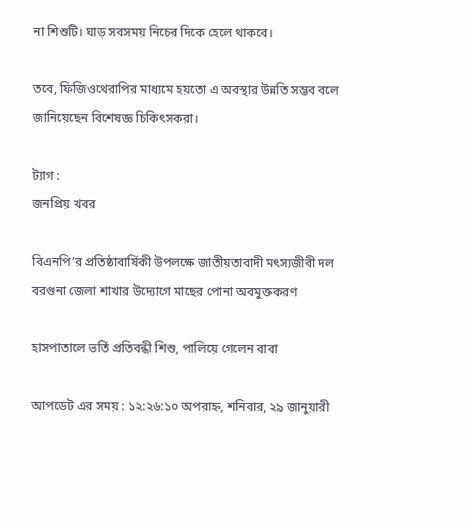না শিশুটি। ঘাড় সবসময় নিচের দিকে হেলে থাকবে।

তবে, ফিজিওথেরাপির মাধ্যমে হয়তো এ অবস্থার উন্নতি সম্ভব বলে জানিয়েছেন বিশেষজ্ঞ চিকিৎসকরা।

ট্যাগ :
জনপ্রিয় খবর

বিএনপি’র প্রতিষ্ঠাবার্ষিকী উপলক্ষে জাতীয়তাবাদী মৎস্যজীবী দল বরগুনা জেলা শাখার উদ্যোগে মাছের পোনা অবমুক্তকরণ

হাসপাতালে ভর্তি প্রতিবন্ধী শিশু, পালিয়ে গেলেন বাবা

আপডেট এর সময় : ১২:২৬:১০ অপরাহ্ন, শনিবার, ২৯ জানুয়ারী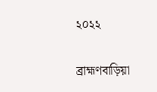২০২২

ব্রাহ্মণবাড়িয়া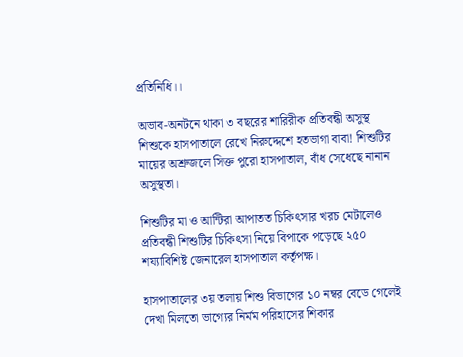প্রতিনিধি।।

অভাব-অনটনে থাকা ৩ বছরের শারিরীক প্রতিবন্ধী অসুস্থ শিশুকে হাসপাতালে রেখে নিরুদ্দেশে হতভাগা বাবা! শিশুটির মায়ের অশ্রুজলে সিক্ত পুরো হাসপাতাল, বাঁধ সেধেছে নানান অসুস্থতা।

শিশুটির মা ও আন্টিরা আপাতত চিকিৎসার খরচ মেটালেও প্রতিবন্ধী শিশুটির চিকিৎসা নিয়ে বিপাকে পড়েছে ২৫০ শয্যাবিশিষ্ট জেনারেল হাসপাতাল কর্তৃপক্ষ।

হাসপাতালের ৩য় তলায় শিশু বিভাগের ১০ নম্বর বেডে গেলেই দেখা মিলতো ভাগ্যের নির্মম পরিহাসের শিকার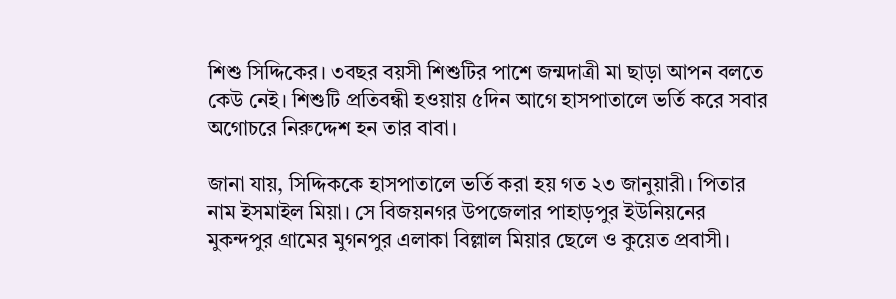শিশু সিদ্দিকের। ৩বছর বয়সী শিশুটির পাশে জন্মদাত্রী মা ছাড়া আপন বলতে কেউ নেই। শিশুটি প্রতিবন্ধী হওয়ায় ৫দিন আগে হাসপাতালে ভর্তি করে সবার অগোচরে নিরুদ্দেশ হন তার বাবা।

জানা যায়, সিদ্দিককে হাসপাতালে ভর্তি করা হয় গত ২৩ জানুয়ারী। পিতার নাম ইসমাইল মিয়া। সে বিজয়নগর উপজেলার পাহাড়পুর ইউনিয়নের মুকন্দপুর গ্রামের মুগনপুর এলাকা বিল্লাল মিয়ার ছেলে ও কুয়েত প্রবাসী।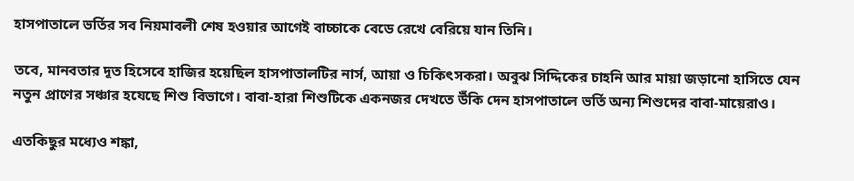হাসপাতালে ভর্তির সব নিয়মাবলী শেষ হওয়ার আগেই বাচ্চাকে বেডে রেখে বেরিয়ে যান তিনি।

তবে, মানবতার দূত হিসেবে হাজির হয়েছিল হাসপাতালটির নার্স, আয়া ও চিকিৎসকরা। অবুঝ সিদ্দিকের চাহনি আর মায়া জড়ানো হাসিতে যেন নতুন প্রাণের সঞ্চার হযেছে শিশু বিভাগে। বাবা-হারা শিশুটিকে একনজর দেখতে উঁকি দেন হাসপাতালে ভর্তি অন্য শিশুদের বাবা-মায়েরাও।

এতকিছুর মধ্যেও শঙ্কা,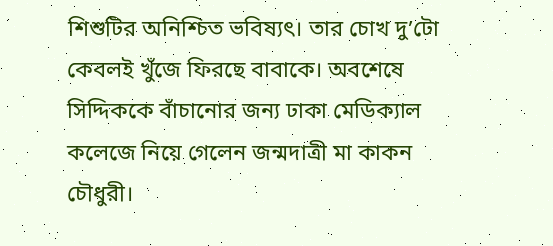শিশুটির অনিশ্চিত ভবিষ্যৎ। তার চোখ দু’টো কেবলই খুঁজে ফিরছে বাবাকে। অবশেষে সিদ্দিককে বাঁচানোর জন্য ঢাকা মেডিক্যাল কলেজে নিয়ে গেলেন জন্মদাত্রী মা কাকন চৌধুরী।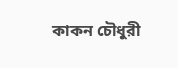কাকন চৌধুরী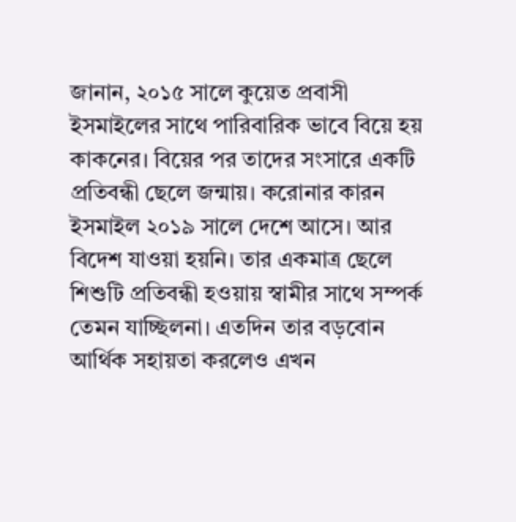জানান, ২০১৫ সালে কুয়েত প্রবাসী ইসমাইলের সাথে পারিবারিক ভাবে বিয়ে হয় কাকনের। বিয়ের পর তাদের সংসারে একটি প্রতিবন্ধী ছেলে জন্মায়। করোনার কারন ইসমাইল ২০১৯ সালে দেশে আসে। আর বিদেশ যাওয়া হয়নি। তার একমাত্র ছেলে শিশুটি প্রতিবন্ধী হওয়ায় স্বামীর সাথে সম্পর্ক তেমন যাচ্ছিলনা। এতদিন তার বড়বোন আর্থিক সহায়তা করলেও এখন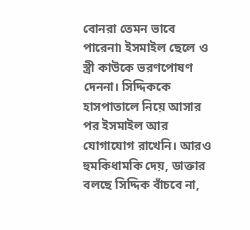বোনরা তেমন ভাবে পারেনা৷ ইসমাইল ছেলে ও স্ত্রী কাউকে ভরণপোষণ দেননা। সিদ্দিককে হাসপাতালে নিয়ে আসার পর ইসমাইল আর যোগাযোগ রাখেনি। আরও হুমকিধামকি দেয়, ডাক্তার বলছে সিদ্দিক বাঁচবে না,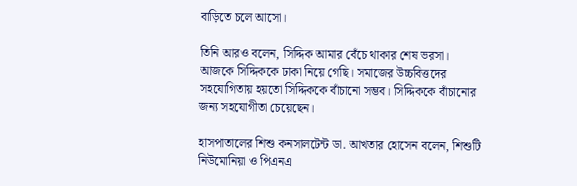বাড়িতে চলে আসো।

তিনি আরও বলেন, সিদ্দিক আমার বেঁচে থাকার শেষ ভরসা। আজকে সিদ্দিককে ঢাকা নিয়ে গেছি। সমাজের উচ্চবিত্তদের সহযোগিতায় হয়তো সিদ্দিককে বাঁচানো সম্ভব। সিদ্দিককে বাঁচানোর জন্য সহযোগীতা চেয়েছেন।

হাসপাতালের শিশু কনসালটেন্ট ডা. আখতার হোসেন বলেন, শিশুটি নিউমোনিয়া ও পিএনএ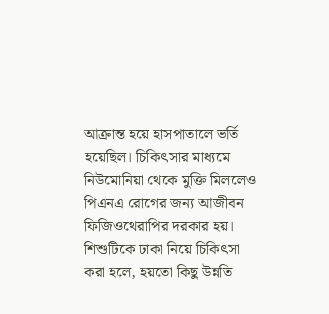আক্রান্ত হয়ে হাসপাতালে ভর্তি হয়েছিল। চিকিৎসার মাধ্যমে নিউমোনিয়া থেকে মুক্তি মিললেও পিএনএ রোগের জন্য আজীবন ফিজিওথেরাপির দরকার হয়। শিশুটিকে ঢাকা নিয়ে চিকিৎসা করা হলে, হয়তো কিছু উন্নতি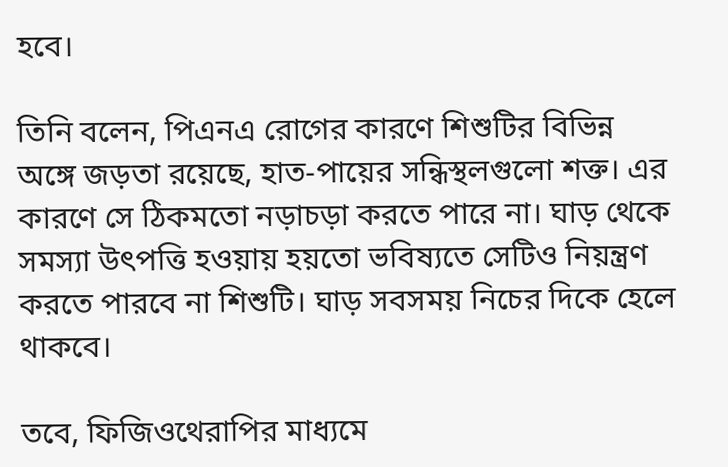হবে।

তিনি বলেন, পিএনএ রোগের কারণে শিশুটির বিভিন্ন অঙ্গে জড়তা রয়েছে, হাত-পায়ের সন্ধিস্থলগুলো শক্ত। এর কারণে সে ঠিকমতো নড়াচড়া করতে পারে না। ঘাড় থেকে সমস্যা উৎপত্তি হওয়ায় হয়তো ভবিষ্যতে সেটিও নিয়ন্ত্রণ করতে পারবে না শিশুটি। ঘাড় সবসময় নিচের দিকে হেলে থাকবে।

তবে, ফিজিওথেরাপির মাধ্যমে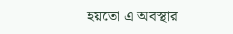হয়তো এ অবস্থার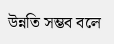উন্নতি সম্ভব বলে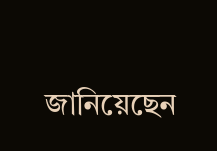জানিয়েছেন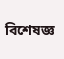বিশেষজ্ঞ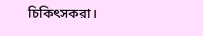চিকিৎসকরা।